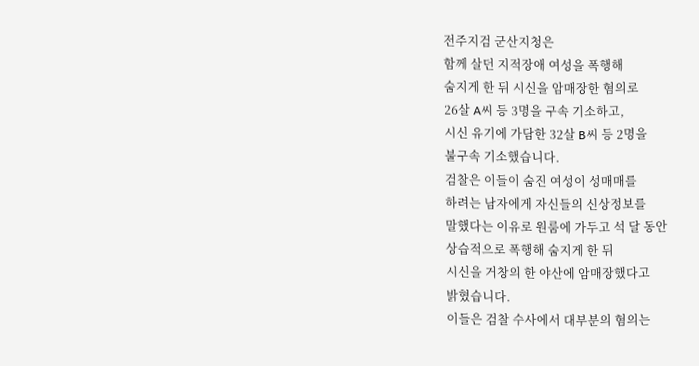전주지검 군산지청은
함께 살던 지적장애 여성을 폭행해
숨지게 한 뒤 시신을 암매장한 혐의로
26살 A씨 등 3명을 구속 기소하고,
시신 유기에 가담한 32살 B씨 등 2명을
불구속 기소했습니다.
검찰은 이들이 숨진 여성이 성매매를
하려는 남자에게 자신들의 신상정보를
말했다는 이유로 원룸에 가두고 석 달 동안
상습적으로 폭행해 숨지게 한 뒤
시신을 거창의 한 야산에 암매장했다고
밝혔습니다.
이들은 검찰 수사에서 대부분의 혐의는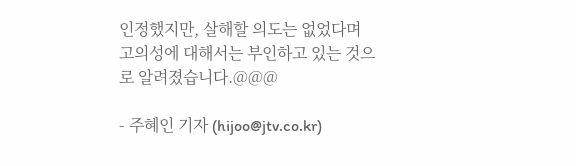인정했지만, 살해할 의도는 없었다며
고의성에 대해서는 부인하고 있는 것으로 알려졌습니다.@@@

- 주혜인 기자 (hijoo@jtv.co.kr)